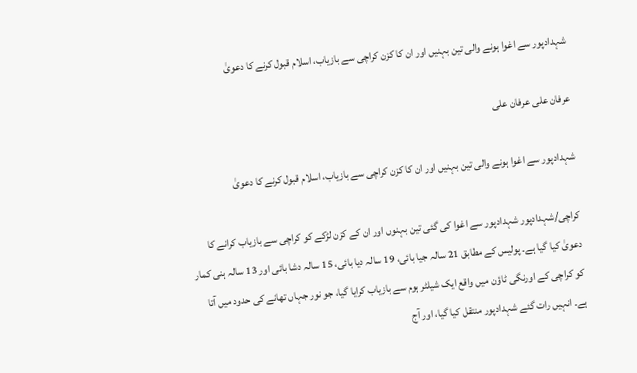شہدادپور سے اغوا ہونے والی تین بہنیں اور ان کا کزن کراچی سے بازیاب، اسلام قبول کرنے کا دعویٰ

عرفان علی عرفان علی

شہدادپور سے اغوا ہونے والی تین بہنیں اور ان کا کزن کراچی سے بازیاب، اسلام قبول کرنے کا دعویٰ

کراچی/شہدادپور شہدادپور سے اغوا کی گئی تین بہنوں اور ان کے کزن لڑکے کو کراچی سے بازیاب کرانے کا دعویٰ کیا گیا ہے۔ پولیس کے مطابق 21 سالہ جیا بائی، 19 سالہ دیا بائی، 15 سالہ دشا بائی اور 13 سالہ ہنی کمار کو کراچی کے اورنگی ٹاؤن میں واقع ایک شیلٹر ہوم سے بازیاب کرایا گیا، جو نور جہاں تھانے کی حدود میں آتا ہے۔ انہیں رات گئے شہدادپور منتقل کیا گیا، اور آج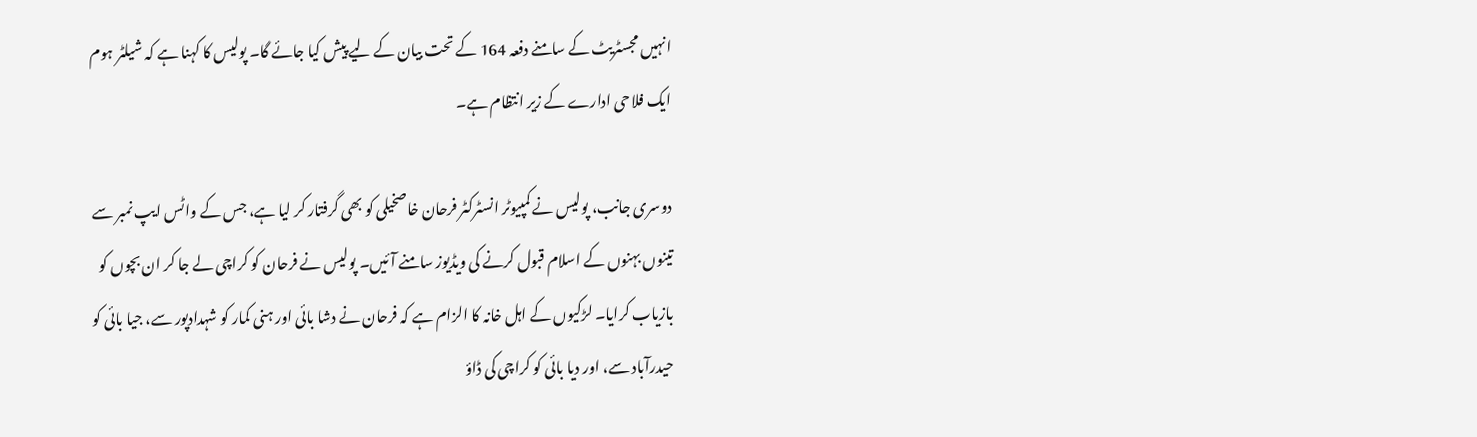انہیں مجسٹریٹ کے سامنے دفعہ 164 کے تحت بیان کے لیے پیش کیا جائے گا۔ پولیس کا کہنا ہے کہ شیلٹر ہوم ایک فلاحی ادارے کے زیر انتظام ہے۔

دوسری جانب، پولیس نے کمپیوٹر انسٹرکٹر فرحان خاصخیلی کو بھی گرفتار کر لیا ہے، جس کے واٹس ایپ نمبر سے تینوں بہنوں کے اسلام قبول کرنے کی ویڈیوز سامنے آئیں۔ پولیس نے فرحان کو کراچی لے جا کر ان بچوں کو بازیاب کرایا۔ لڑکیوں کے اہل خانہ کا الزام ہے کہ فرحان نے دشا بائی اور ہنی کمار کو شہدادپور سے، جیا بائی کو حیدرآباد سے، اور دیا بائی کو کراچی کی ڈاؤ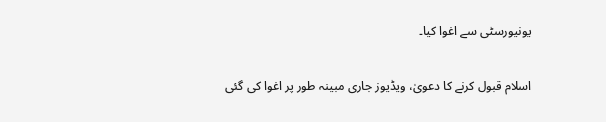یونیورسٹی سے اغوا کیا۔

اسلام قبول کرنے کا دعویٰ، ویڈیوز جاری مبینہ طور پر اغوا کی گئی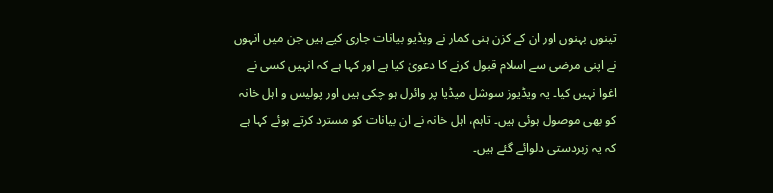تینوں بہنوں اور ان کے کزن ہنی کمار نے ویڈیو بیانات جاری کیے ہیں جن میں انہوں نے اپنی مرضی سے اسلام قبول کرنے کا دعویٰ کیا ہے اور کہا ہے کہ انہیں کسی نے اغوا نہیں کیا۔ یہ ویڈیوز سوشل میڈیا پر وائرل ہو چکی ہیں اور پولیس و اہل خانہ کو بھی موصول ہوئی ہیں۔ تاہم، اہل خانہ نے ان بیانات کو مسترد کرتے ہوئے کہا ہے کہ یہ زبردستی دلوائے گئے ہیں۔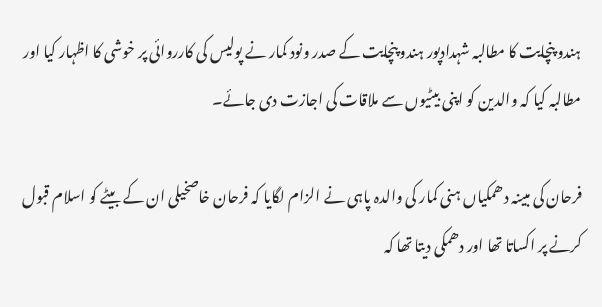ہندو پنچایت کا مطالبہ شہدادپور ہندو پنچایت کے صدر ونود کمار نے پولیس کی کارروائی پر خوشی کا اظہار کیا اور مطالبہ کیا کہ والدین کو اپنی بیٹیوں سے ملاقات کی اجازت دی جائے۔

فرحان کی مبینہ دھمکیاں ہنی کمار کی والدہ پاہی نے الزام لگایا کہ فرحان خاصخیلی ان کے بیٹے کو اسلام قبول کرنے پر اکساتا تھا اور دھمکی دیتا تھا کہ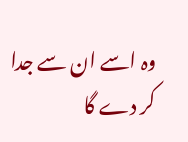وہ اسے ان سے جدا کر دے گا